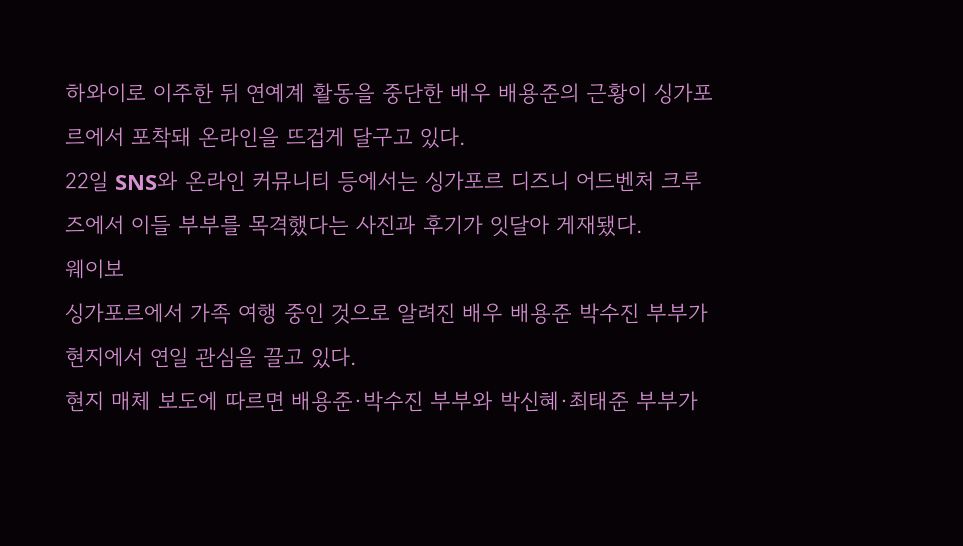하와이로 이주한 뒤 연예계 활동을 중단한 배우 배용준의 근황이 싱가포르에서 포착돼 온라인을 뜨겁게 달구고 있다.
22일 SNS와 온라인 커뮤니티 등에서는 싱가포르 디즈니 어드벤처 크루즈에서 이들 부부를 목격했다는 사진과 후기가 잇달아 게재됐다.
웨이보
싱가포르에서 가족 여행 중인 것으로 알려진 배우 배용준 박수진 부부가 현지에서 연일 관심을 끌고 있다.
현지 매체 보도에 따르면 배용준·박수진 부부와 박신혜·최태준 부부가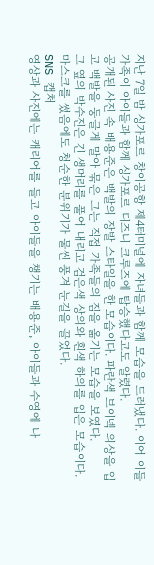지난 7일 밤 싱가포르 창이공항 제4터미널에 자녀들과 함께 모습을 드러냈다. 이어 이들 가족이 아이들과 함께 싱가포르 디즈니 크루즈에 탑승했다고도 알렸다.
공개된 사진 속 배용준은 백발의 장발 스타일을 한 모습이다. 파란색 브이넥 의상을 입고 백발을 둥글게 말아 묶은 그는 직접 가족들의 짐을 옮기는 모습을 보였다.
그 옆의 박수진은 긴 생머리를 풀어 내리고 검은색 상의와 흰색 하의를 입은 모습이다. 마스크를 썼음에도 청순한 분위기가 물씬 풍겨 눈길을 끌었다.
SNS 캡처
영상과 사진에는 캐리어를 들고 아이들을 챙기는 배용준, 아이들과 수영에 나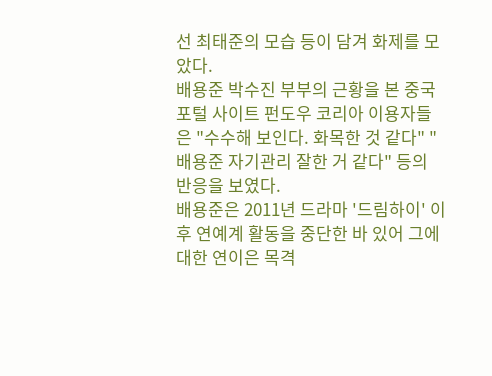선 최태준의 모습 등이 담겨 화제를 모았다.
배용준 박수진 부부의 근황을 본 중국 포털 사이트 펀도우 코리아 이용자들은 "수수해 보인다. 화목한 것 같다" "배용준 자기관리 잘한 거 같다" 등의 반응을 보였다.
배용준은 2011년 드라마 '드림하이' 이후 연예계 활동을 중단한 바 있어 그에 대한 연이은 목격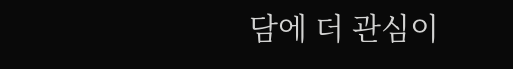담에 더 관심이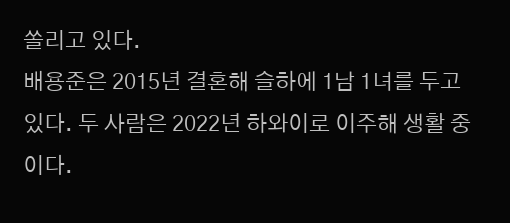쏠리고 있다.
배용준은 2015년 결혼해 슬하에 1남 1녀를 두고 있다. 두 사람은 2022년 하와이로 이주해 생활 중이다.